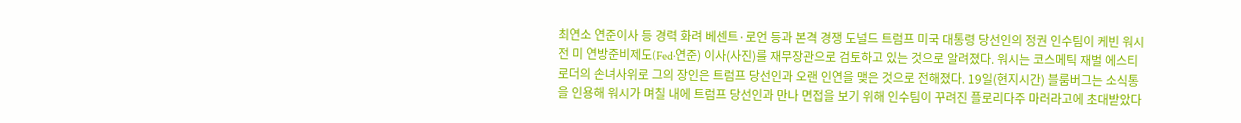최연소 연준이사 등 경력 화려 베센트·로언 등과 본격 경쟁 도널드 트럼프 미국 대통령 당선인의 정권 인수팀이 케빈 워시 전 미 연방준비제도(Fed·연준) 이사(사진)를 재무장관으로 검토하고 있는 것으로 알려졌다. 워시는 코스메틱 재벌 에스티 로더의 손녀사위로 그의 장인은 트럼프 당선인과 오랜 인연을 맺은 것으로 전해졌다. 19일(현지시간) 블룸버그는 소식통을 인용해 워시가 며칠 내에 트럼프 당선인과 만나 면접을 보기 위해 인수팀이 꾸려진 플로리다주 마러라고에 초대받았다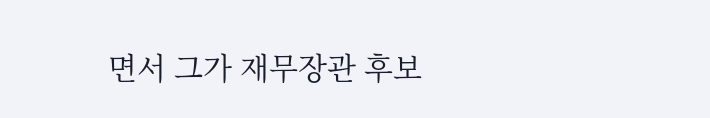면서 그가 재무장관 후보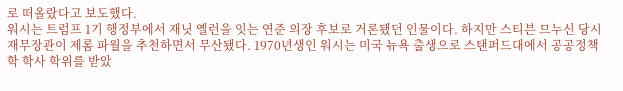로 떠올랐다고 보도했다.
워시는 트럼프 1기 행정부에서 재닛 옐런을 잇는 연준 의장 후보로 거론됐던 인물이다. 하지만 스티븐 므누신 당시 재무장관이 제롬 파월을 추천하면서 무산됐다. 1970년생인 워시는 미국 뉴욕 출생으로 스탠퍼드대에서 공공정책학 학사 학위를 받았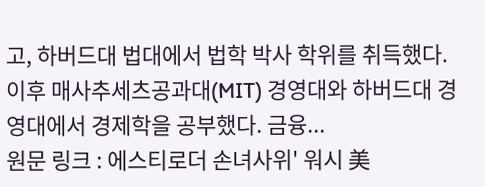고, 하버드대 법대에서 법학 박사 학위를 취득했다.
이후 매사추세츠공과대(MIT) 경영대와 하버드대 경영대에서 경제학을 공부했다. 금융...
원문 링크 : 에스티로더 손녀사위' 워시 美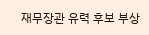재무장관 유력 후보 부상